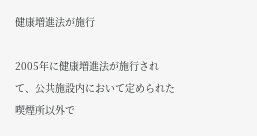健康増進法が施行

2005年に健康増進法が施行されて、公共施設内において定められた喫煙所以外で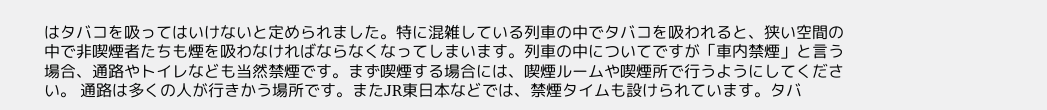はタバコを吸ってはいけないと定められました。特に混雑している列車の中でタバコを吸われると、狭い空間の中で非喫煙者たちも煙を吸わなければならなくなってしまいます。列車の中についてですが「車内禁煙」と言う場合、通路やトイレなども当然禁煙です。まず喫煙する場合には、喫煙ルームや喫煙所で行うようにしてください。 通路は多くの人が行きかう場所です。またJR東日本などでは、禁煙タイムも設けられています。タバ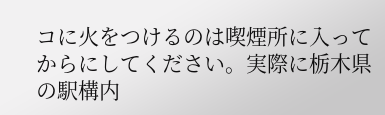コに火をつけるのは喫煙所に入ってからにしてください。実際に栃木県の駅構内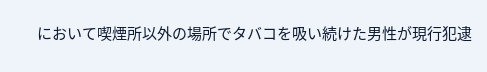において喫煙所以外の場所でタバコを吸い続けた男性が現行犯逮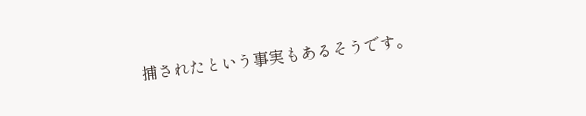捕されたという事実もあるそうです。